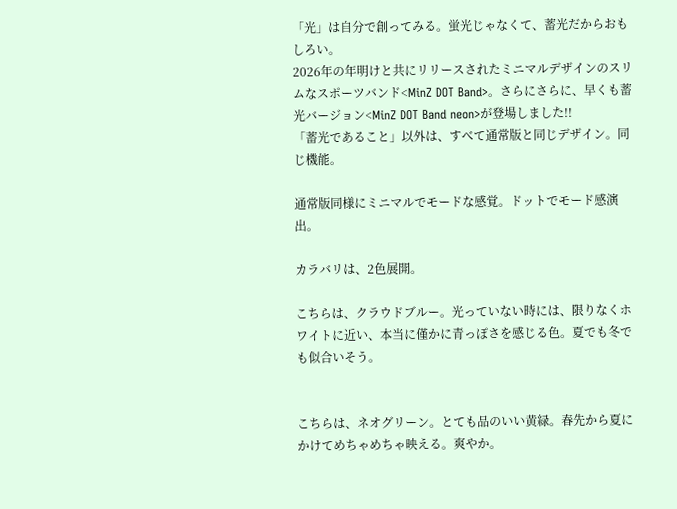「光」は自分で創ってみる。蛍光じゃなくて、蓄光だからおもしろい。
2026年の年明けと共にリリースされたミニマルデザインのスリムなスポーツバンド<MinZ DOT Band>。さらにさらに、早くも蓄光バージョン<MinZ DOT Band neon>が登場しました!!
「蓄光であること」以外は、すべて通常版と同じデザイン。同じ機能。

通常版同様にミニマルでモードな感覚。ドットでモード感演出。

カラバリは、2色展開。

こちらは、クラウドブルー。光っていない時には、限りなくホワイトに近い、本当に僅かに青っぽさを感じる色。夏でも冬でも似合いそう。


こちらは、ネオグリーン。とても品のいい黄緑。春先から夏にかけてめちゃめちゃ映える。爽やか。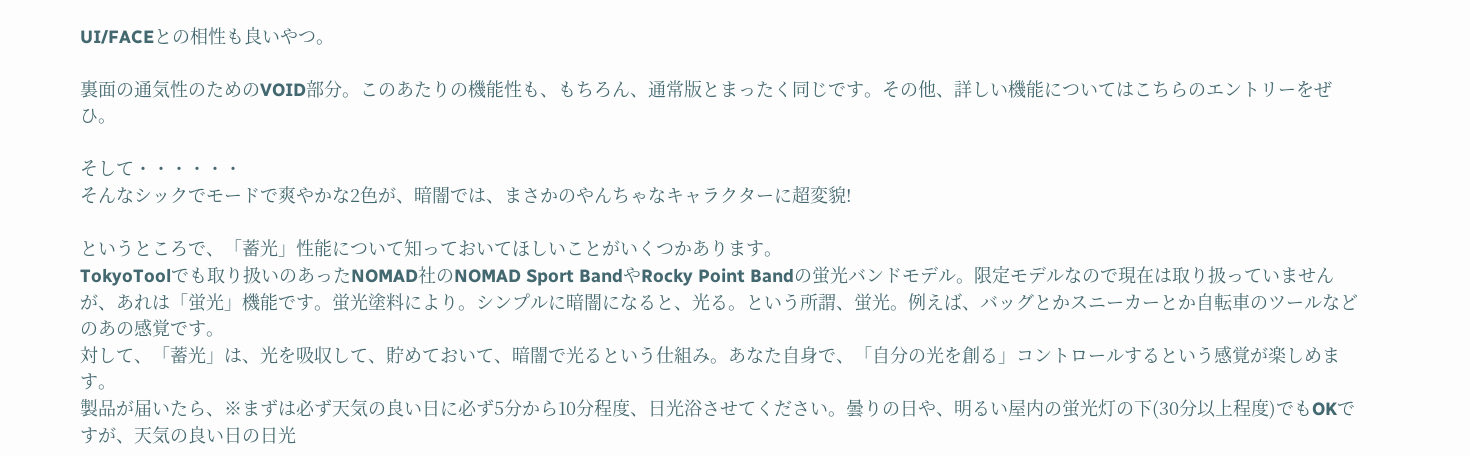UI/FACEとの相性も良いやつ。

裏面の通気性のためのVOID部分。このあたりの機能性も、もちろん、通常版とまったく同じです。その他、詳しい機能についてはこちらのエントリーをぜひ。

そして・・・・・・
そんなシックでモードで爽やかな2色が、暗闇では、まさかのやんちゃなキャラクターに超変貌!

というところで、「蓄光」性能について知っておいてほしいことがいくつかあります。
TokyoToolでも取り扱いのあったNOMAD社のNOMAD Sport BandやRocky Point Bandの蛍光バンドモデル。限定モデルなので現在は取り扱っていませんが、あれは「蛍光」機能です。蛍光塗料により。シンプルに暗闇になると、光る。という所謂、蛍光。例えば、バッグとかスニーカーとか自転車のツールなどのあの感覚です。
対して、「蓄光」は、光を吸収して、貯めておいて、暗闇で光るという仕組み。あなた自身で、「自分の光を創る」コントロールするという感覚が楽しめます。
製品が届いたら、※まずは必ず天気の良い日に必ず5分から10分程度、日光浴させてください。曇りの日や、明るい屋内の蛍光灯の下(30分以上程度)でもOKですが、天気の良い日の日光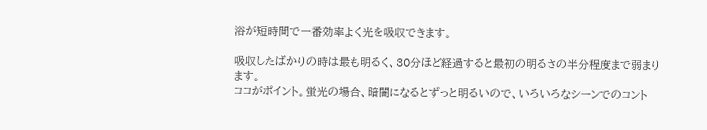浴が短時間で一番効率よく光を吸収できます。

吸収したばかりの時は最も明るく、30分ほど経過すると最初の明るさの半分程度まで弱まります。
ココがポイント。蛍光の場合、暗闇になるとずっと明るいので、いろいろなシーンでのコント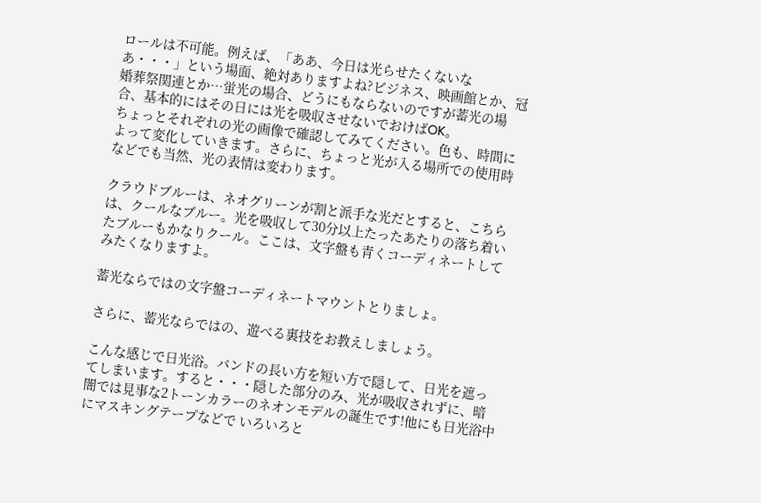ロールは不可能。例えば、「ああ、今日は光らせたくないなあ・・・」という場面、絶対ありますよね?ビジネス、映画館とか、冠婚葬祭関連とか…蛍光の場合、どうにもならないのですが蓄光の場合、基本的にはその日には光を吸収させないでおけばOK。
ちょっとそれぞれの光の画像で確認してみてください。色も、時間によって変化していきます。さらに、ちょっと光が入る場所での使用時などでも当然、光の表情は変わります。

クラウドブルーは、ネオグリーンが割と派手な光だとすると、こちらは、クールなブルー。光を吸収して30分以上たったあたりの落ち着いたブルーもかなりクール。ここは、文字盤も青くコーディネートしてみたくなりますよ。

蓄光ならではの文字盤コーディネートマウントとりましょ。

さらに、蓄光ならではの、遊べる裏技をお教えしましょう。

こんな感じで日光浴。バンドの長い方を短い方で隠して、日光を遮ってしまいます。すると・・・隠した部分のみ、光が吸収されずに、暗闇では見事な2トーンカラーのネオンモデルの誕生です!他にも日光浴中にマスキングテープなどで いろいろと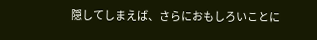隠してしまえば、さらにおもしろいことに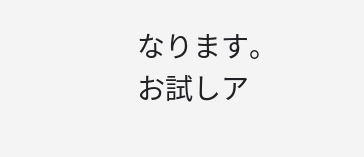なります。お試しア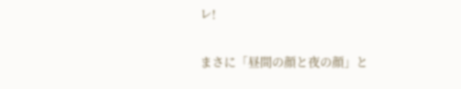レ!

まさに「昼間の顔と夜の顔」と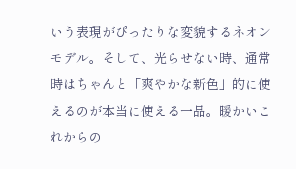いう表現がぴったりな変貌するネオンモデル。そして、光らせない時、通常時はちゃんと「爽やかな新色」的に使えるのが本当に使える一品。暖かいこれからの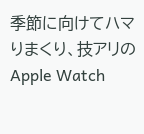季節に向けてハマりまくり、技アリのApple Watch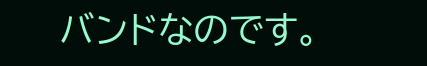バンドなのです。